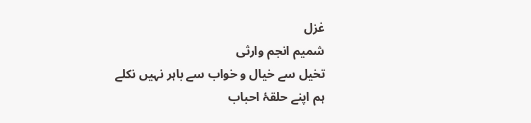غزل
شمیم انجم وارثی
تخیل سے خیال و خواب سے باہر نہیں نکلے
ہم اپنے حلقۂ احباب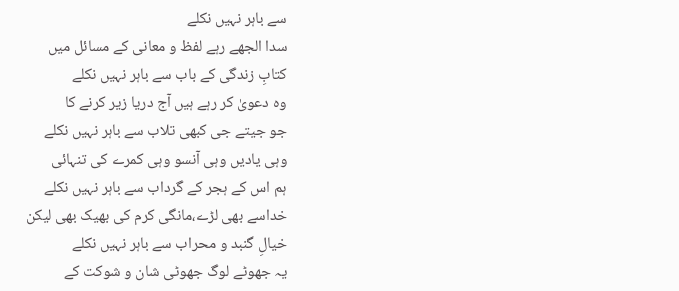سے باہر نہیں نکلے
سدا الجھے رہے لفظ و معانی کے مسائل میں
کتابِ زندگی کے باب سے باہر نہیں نکلے
وہ دعویٰ کر رہے ہیں آج دریا زیر کرنے کا
جو جیتے جی کبھی تلاب سے باہر نہیں نکلے
وہی یادیں وہی آنسو وہی کمرے کی تنہائی
ہم اس کے ہجر کے گرداب سے باہر نہیں نکلے
خداسے بھی لڑے،مانگی کرم کی بھیک بھی لیکن
خیالِ گنبد و محراب سے باہر نہیں نکلے
یہ جھوٹے لوگ جھوٹی شان و شوکت کے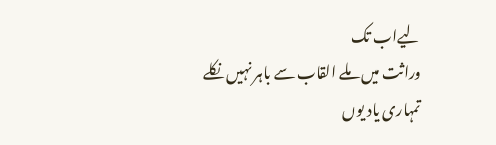لیےاب تک
وراثت میں ملے القاب سے باہر نہیں نکلے
تمہاری یاد یوں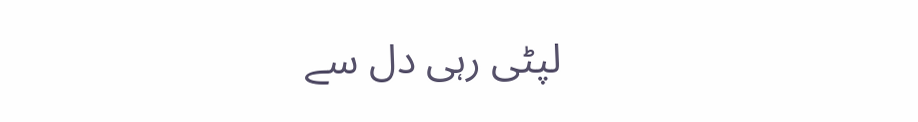لپٹی رہی دل سے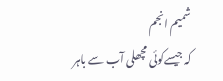شمیم انجم
کہ جیسےکوئی مچھلی آب سے باہر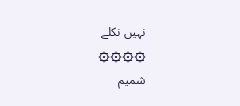نہیں نکلے
۞۞۞۞
شمیم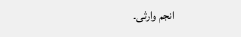انجم وارثی۔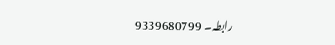رابطہ۔ 9339680799